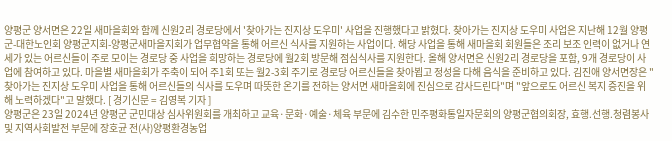양평군 양서면은 22일 새마을회와 함께 신원2리 경로당에서 '찾아가는 진지상 도우미' 사업을 진행했다고 밝혔다. 찾아가는 진지상 도우미 사업은 지난해 12월 양평군-대한노인회 양평군지회-양평군새마을지회가 업무협약을 통해 어르신 식사를 지원하는 사업이다. 해당 사업을 통해 새마을회 회원들은 조리 보조 인력이 없거나 연세가 있는 어르신들이 주로 모이는 경로당 중 사업을 희망하는 경로당에 월2회 방문해 점심식사를 지원한다. 올해 양서면은 신원2리 경로당을 포함, 9개 경로당이 사업에 참여하고 있다. 마을별 새마을회가 주축이 되어 주1회 또는 월2-3회 주기로 경로당 어르신들을 찾아뵙고 정성을 다해 음식을 준비하고 있다. 김진애 양서면장은 "찾아가는 진지상 도우미 사업을 통해 어르신들의 식사를 도우며 따뜻한 온기를 전하는 양서면 새마을회에 진심으로 감사드린다"며 "앞으로도 어르신 복지 증진을 위해 노력하겠다"고 말했다. [ 경기신문 = 김영복 기자 ]
양평군은 23일 2024년 양평군 군민대상 심사위원회를 개최하고 교육·문화·예술·체육 부문에 김수한 민주평화통일자문회의 양평군협의회장, 효행.선행.청렴봉사및 지역사회발전 부문에 장호균 전(사)양평환경농업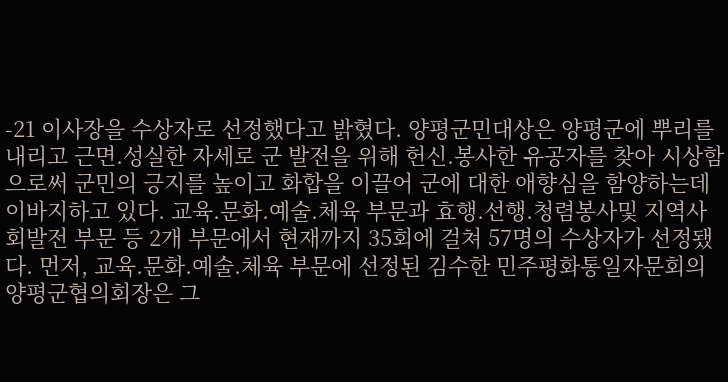-21 이사장을 수상자로 선정했다고 밝혔다. 양평군민대상은 양평군에 뿌리를 내리고 근면.성실한 자세로 군 발전을 위해 헌신.봉사한 유공자를 찾아 시상함으로써 군민의 긍지를 높이고 화합을 이끌어 군에 대한 애향심을 함양하는데 이바지하고 있다. 교육.문화.예술.체육 부문과 효행.선행.청렴봉사및 지역사회발전 부문 등 2개 부문에서 현재까지 35회에 걸쳐 57명의 수상자가 선정됐다. 먼저, 교육.문화.예술.체육 부문에 선정된 김수한 민주평화통일자문회의 양평군협의회장은 그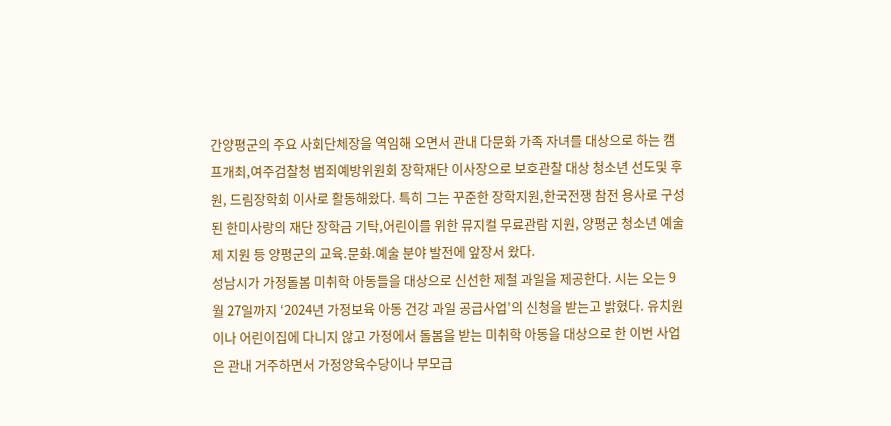간양평군의 주요 사회단체장을 역임해 오면서 관내 다문화 가족 자녀를 대상으로 하는 캠프개최,여주검찰청 범죄예방위원회 장학재단 이사장으로 보호관찰 대상 청소년 선도및 후원, 드림장학회 이사로 활동해왔다. 특히 그는 꾸준한 장학지원,한국전쟁 참전 용사로 구성된 한미사랑의 재단 장학금 기탁,어린이를 위한 뮤지컬 무료관람 지원, 양평군 청소년 예술제 지원 등 양평군의 교육.문화.예술 분야 발전에 앞장서 왔다.
성남시가 가정돌봄 미취학 아동들을 대상으로 신선한 제철 과일을 제공한다. 시는 오는 9월 27일까지 ‘2024년 가정보육 아동 건강 과일 공급사업’의 신청을 받는고 밝혔다. 유치원이나 어린이집에 다니지 않고 가정에서 돌봄을 받는 미취학 아동을 대상으로 한 이번 사업은 관내 거주하면서 가정양육수당이나 부모급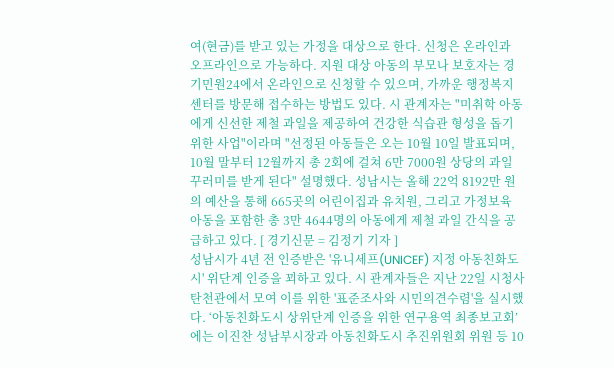여(현금)를 받고 있는 가정을 대상으로 한다. 신청은 온라인과 오프라인으로 가능하다. 지원 대상 아동의 부모나 보호자는 경기민원24에서 온라인으로 신청할 수 있으며, 가까운 행정복지센터를 방문해 접수하는 방법도 있다. 시 관계자는 "미취학 아동에게 신선한 제철 과일을 제공하여 건강한 식습관 형성을 돕기 위한 사업"이라며 "선정된 아동들은 오는 10월 10일 발표되며, 10월 말부터 12월까지 총 2회에 걸쳐 6만 7000원 상당의 과일 꾸러미를 받게 된다" 설명했다. 성남시는 올해 22억 8192만 원의 예산을 통해 665곳의 어린이집과 유치원, 그리고 가정보육 아동을 포함한 총 3만 4644명의 아동에게 제철 과일 간식을 공급하고 있다. [ 경기신문 = 김정기 기자 ]
성남시가 4년 전 인증받은 '유니세프(UNICEF) 지정 아동친화도시' 위단계 인증을 꾀하고 있다. 시 관계자들은 지난 22일 시청사 탄천관에서 모여 이를 위한 '표준조사와 시민의견수렴'을 실시했다. ‘아동친화도시 상위단계 인증을 위한 연구용역 최종보고회’에는 이진찬 성남부시장과 아동친화도시 추진위원회 위원 등 10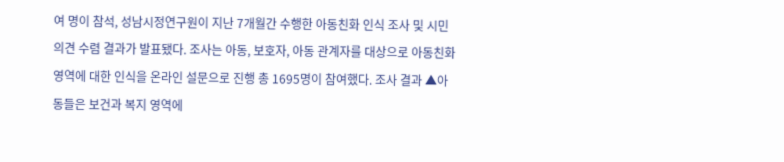여 명이 참석, 성남시정연구원이 지난 7개월간 수행한 아동친화 인식 조사 및 시민 의견 수렴 결과가 발표됐다. 조사는 아동, 보호자, 아동 관계자를 대상으로 아동친화 영역에 대한 인식을 온라인 설문으로 진행 총 1695명이 참여했다. 조사 결과 ▲아동들은 보건과 복지 영역에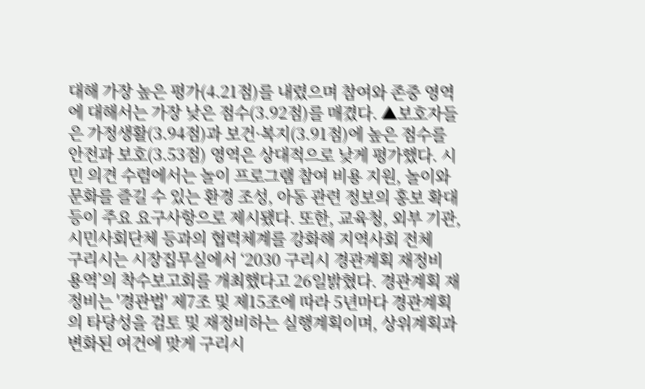대해 가장 높은 평가(4.21점)를 내렸으며 참여와 존중 영역에 대해서는 가장 낮은 점수(3.92점)를 매겼다. ▲보호자들은 가정생활(3.94점)과 보건·복지(3.91점)에 높은 점수를 안전과 보호(3.53점) 영역은 상대적으로 낮게 평가했다. 시민 의견 수렴에서는 놀이 프로그램 참여 비용 지원, 놀이와 문화를 즐길 수 있는 환경 조성, 아동 관련 정보의 홍보 확대 등이 주요 요구사항으로 제시됐다. 또한, 교육청, 외부 기관, 시민사회단체 등과의 협력체계를 강화해 지역사회 전체
구리시는 시장집무실에서 ‘2030 구리시 경관계획 재정비 용역’의 착수보고회를 개최했다고 26일밝혔다. 경관계획 재정비는 '경관법' 제7조 및 제15조에 따라 5년마다 경관계획의 타당성을 검토 및 재정비하는 실행계획이며, 상위계획과 변화된 여건에 맞게 구리시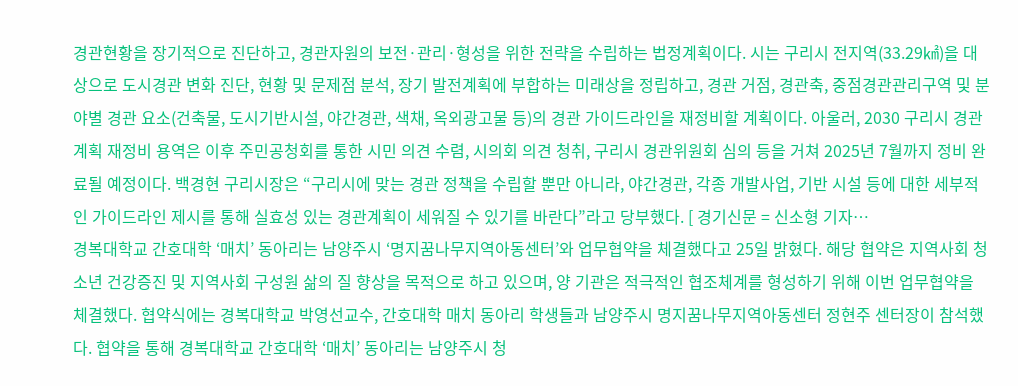경관현황을 장기적으로 진단하고, 경관자원의 보전·관리·형성을 위한 전략을 수립하는 법정계획이다. 시는 구리시 전지역(33.29㎢)을 대상으로 도시경관 변화 진단, 현황 및 문제점 분석, 장기 발전계획에 부합하는 미래상을 정립하고, 경관 거점, 경관축, 중점경관관리구역 및 분야별 경관 요소(건축물, 도시기반시설, 야간경관, 색채, 옥외광고물 등)의 경관 가이드라인을 재정비할 계획이다. 아울러, 2030 구리시 경관계획 재정비 용역은 이후 주민공청회를 통한 시민 의견 수렴, 시의회 의견 청취, 구리시 경관위원회 심의 등을 거쳐 2025년 7월까지 정비 완료될 예정이다. 백경현 구리시장은 “구리시에 맞는 경관 정책을 수립할 뿐만 아니라, 야간경관, 각종 개발사업, 기반 시설 등에 대한 세부적인 가이드라인 제시를 통해 실효성 있는 경관계획이 세워질 수 있기를 바란다”라고 당부했다. [ 경기신문 = 신소형 기자…
경복대학교 간호대학 ‘매치’ 동아리는 남양주시 ‘명지꿈나무지역아동센터’와 업무협약을 체결했다고 25일 밝혔다. 해당 협약은 지역사회 청소년 건강증진 및 지역사회 구성원 삶의 질 향상을 목적으로 하고 있으며, 양 기관은 적극적인 협조체계를 형성하기 위해 이번 업무협약을 체결했다. 협약식에는 경복대학교 박영선교수, 간호대학 매치 동아리 학생들과 남양주시 명지꿈나무지역아동센터 정현주 센터장이 참석했다. 협약을 통해 경복대학교 간호대학 ‘매치’ 동아리는 남양주시 청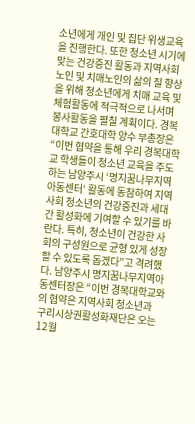소년에게 개인 및 집단 위생교육을 진행한다. 또한 청소년 시기에 맞는 건강증진 활동과 지역사회 노인 및 치매노인의 삶의 질 향상을 위해 청소년에게 치매 교육 및 체험활동에 적극적으로 나서며 봉사활동을 펼칠 계획이다. 경복대학교 간호대학 양수 부총장은 “이번 협약을 통해 우리 경복대학교 학생들이 청소년 교육을 주도하는 남양주시 ‘명지꿈나무지역아동센터‘ 활동에 동참하여 지역사회 청소년의 건강증진과 세대 간 활성화에 기여할 수 있기를 바란다. 특히, 청소년이 건강한 사회의 구성원으로 균형 있게 성장할 수 있도록 돕겠다”고 격려했다. 남양주시 명지꿈나무지역아동센터장은 “이번 경복대학교와의 협약은 지역사회 청소년과
구리시상권활성화재단은 오는 12월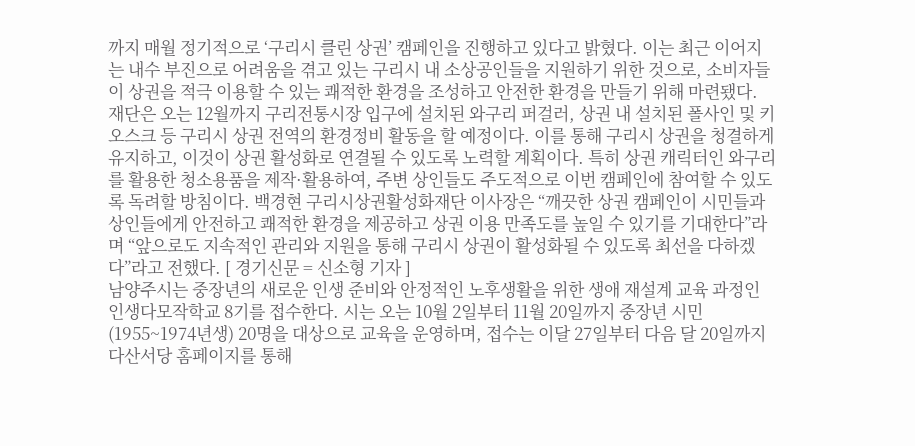까지 매월 정기적으로 ‘구리시 클린 상권’ 캠페인을 진행하고 있다고 밝혔다. 이는 최근 이어지는 내수 부진으로 어려움을 겪고 있는 구리시 내 소상공인들을 지원하기 위한 것으로, 소비자들이 상권을 적극 이용할 수 있는 쾌적한 환경을 조성하고 안전한 환경을 만들기 위해 마련됐다. 재단은 오는 12월까지 구리전통시장 입구에 설치된 와구리 퍼걸러, 상권 내 설치된 폴사인 및 키오스크 등 구리시 상권 전역의 환경정비 활동을 할 예정이다. 이를 통해 구리시 상권을 청결하게 유지하고, 이것이 상권 활성화로 연결될 수 있도록 노력할 계획이다. 특히 상권 캐릭터인 와구리를 활용한 청소용품을 제작·활용하여, 주변 상인들도 주도적으로 이번 캠페인에 참여할 수 있도록 독려할 방침이다. 백경현 구리시상권활성화재단 이사장은 “깨끗한 상권 캠페인이 시민들과 상인들에게 안전하고 쾌적한 환경을 제공하고 상권 이용 만족도를 높일 수 있기를 기대한다”라며 “앞으로도 지속적인 관리와 지원을 통해 구리시 상권이 활성화될 수 있도록 최선을 다하겠다”라고 전했다. [ 경기신문 = 신소형 기자 ]
남양주시는 중장년의 새로운 인생 준비와 안정적인 노후생활을 위한 생애 재설계 교육 과정인 인생다모작학교 8기를 접수한다. 시는 오는 10월 2일부터 11월 20일까지 중장년 시민(1955~1974년생) 20명을 대상으로 교육을 운영하며, 접수는 이달 27일부터 다음 달 20일까지 다산서당 홈페이지를 통해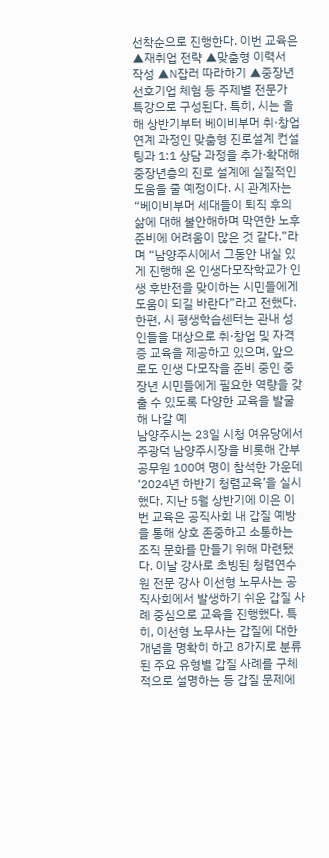선착순으로 진행한다. 이번 교육은 ▲재취업 전략 ▲맞춤형 이력서 작성 ▲N잡러 따라하기 ▲중장년 선호기업 체험 등 주제별 전문가 특강으로 구성된다. 특히, 시는 올해 상반기부터 베이비부머 취·창업 연계 과정인 맞춤형 진로설계 컨설팅과 1:1 상담 과정을 추가·확대해 중장년층의 진로 설계에 실질적인 도움을 줄 예정이다. 시 관계자는 “베이비부머 세대들이 퇴직 후의 삶에 대해 불안해하며 막연한 노후 준비에 어려움이 많은 것 같다.”라며 “남양주시에서 그동안 내실 있게 진행해 온 인생다모작학교가 인생 후반전을 맞이하는 시민들에게 도움이 되길 바란다”라고 전했다. 한편, 시 평생학습센터는 관내 성인들을 대상으로 취·창업 및 자격증 교육을 제공하고 있으며, 앞으로도 인생 다모작을 준비 중인 중장년 시민들에게 필요한 역량을 갖출 수 있도록 다양한 교육을 발굴해 나갈 예
남양주시는 23일 시청 여유당에서 주광덕 남양주시장을 비롯해 간부 공무원 100여 명이 참석한 가운데 ‘2024년 하반기 청렴교육’을 실시했다. 지난 5월 상반기에 이은 이번 교육은 공직사회 내 갑질 예방을 통해 상호 존중하고 소통하는 조직 문화를 만들기 위해 마련됐다. 이날 강사로 초빙된 청렴연수원 전문 강사 이선형 노무사는 공직사회에서 발생하기 쉬운 갑질 사례 중심으로 교육을 진행했다. 특히, 이선형 노무사는 갑질에 대한 개념을 명확히 하고 8가지로 분류된 주요 유형별 갑질 사례를 구체적으로 설명하는 등 갑질 문제에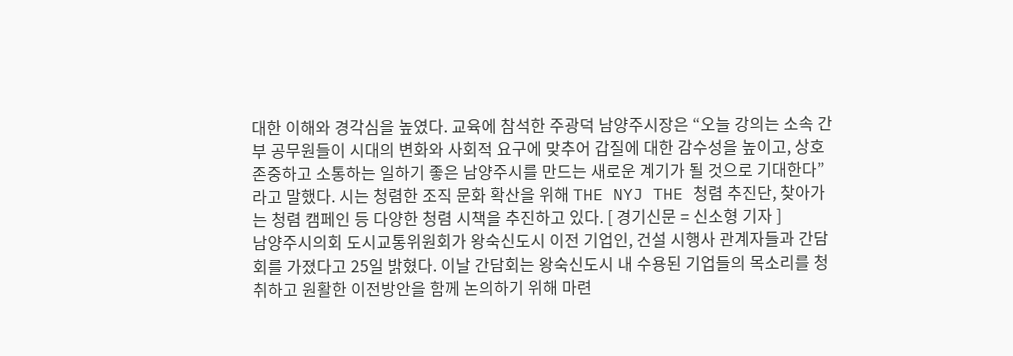대한 이해와 경각심을 높였다. 교육에 참석한 주광덕 남양주시장은 “오늘 강의는 소속 간부 공무원들이 시대의 변화와 사회적 요구에 맞추어 갑질에 대한 감수성을 높이고, 상호존중하고 소통하는 일하기 좋은 남양주시를 만드는 새로운 계기가 될 것으로 기대한다”라고 말했다. 시는 청렴한 조직 문화 확산을 위해 THE NYJ THE 청렴 추진단, 찾아가는 청렴 캠페인 등 다양한 청렴 시책을 추진하고 있다. [ 경기신문 = 신소형 기자 ]
남양주시의회 도시교통위원회가 왕숙신도시 이전 기업인, 건설 시행사 관계자들과 간담회를 가졌다고 25일 밝혔다. 이날 간담회는 왕숙신도시 내 수용된 기업들의 목소리를 청취하고 원활한 이전방안을 함께 논의하기 위해 마련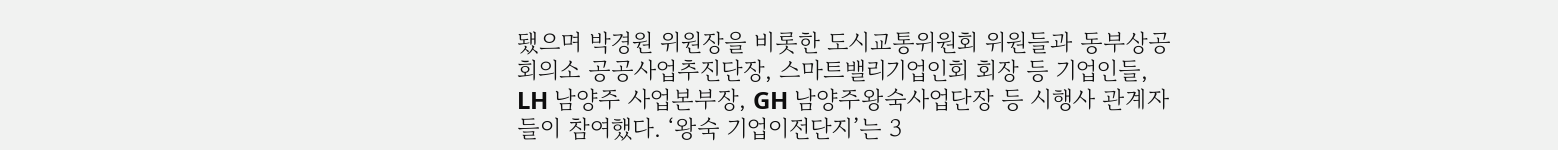됐으며 박경원 위원장을 비롯한 도시교통위원회 위원들과 동부상공회의소 공공사업추진단장, 스마트밸리기업인회 회장 등 기업인들, LH 남양주 사업본부장, GH 남양주왕숙사업단장 등 시행사 관계자들이 참여했다. ‘왕숙 기업이전단지’는 3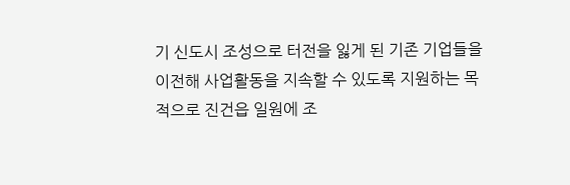기 신도시 조성으로 터전을 잃게 된 기존 기업들을 이전해 사업활동을 지속할 수 있도록 지원하는 목적으로 진건읍 일원에 조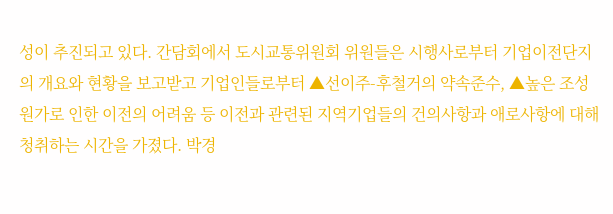성이 추진되고 있다. 간담회에서 도시교통위원회 위원들은 시행사로부터 기업이전단지의 개요와 현황을 보고받고 기업인들로부터 ▲선이주-후철거의 약속준수, ▲높은 조성원가로 인한 이전의 어려움 등 이전과 관련된 지역기업들의 건의사항과 애로사항에 대해 청취하는 시간을 가졌다. 박경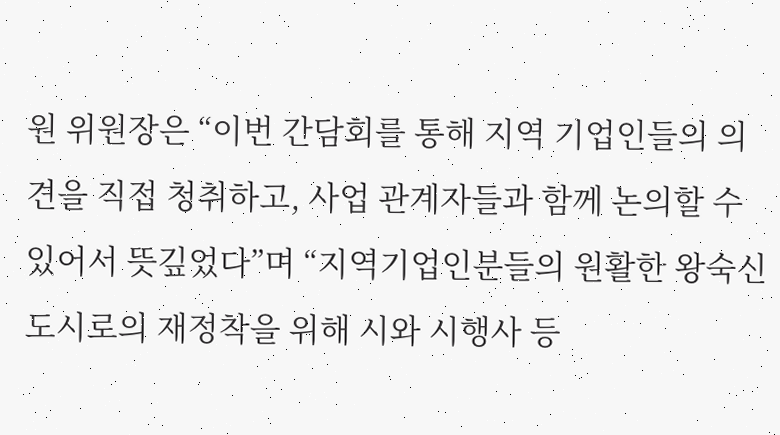원 위원장은 “이번 간담회를 통해 지역 기업인들의 의견을 직접 청취하고, 사업 관계자들과 함께 논의할 수 있어서 뜻깊었다”며 “지역기업인분들의 원활한 왕숙신도시로의 재정착을 위해 시와 시행사 등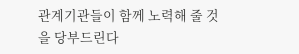관계기관들이 함께 노력해 줄 것을 당부드린다